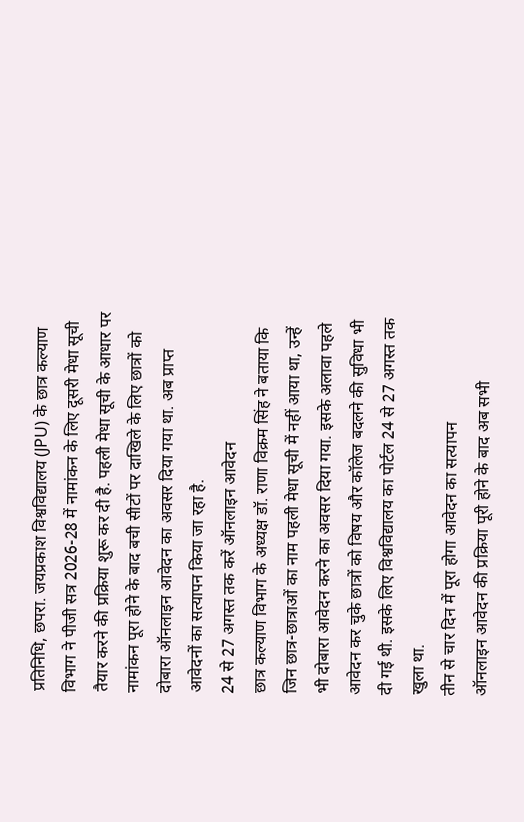प्रतिनिधि, छपरा. जयप्रकाश विश्वविद्यालय (JPU) के छात्र कल्याण विभाग ने पीजी सत्र 2026-28 में नामांकन के लिए दूसरी मेधा सूची तैयार करने की प्रक्रिया शुरू कर दी है. पहली मेधा सूची के आधार पर नामांकन पूरा होने के बाद बची सीटों पर दाखिले के लिए छात्रों को दोबारा ऑनलाइन आवेदन का अवसर दिया गया था. अब प्राप्त आवेदनों का सत्यापन किया जा रहा है.
24 से 27 अगस्त तक करें ऑनलाइन आवेदन
छात्र कल्याण विभाग के अध्यक्ष डॉ. राणा विक्रम सिंह ने बताया कि जिन छात्र-छात्राओं का नाम पहली मेधा सूची में नहीं आया था, उन्हें भी दोबारा आवेदन करने का अवसर दिया गया. इसके अलावा पहले आवेदन कर चुके छात्रों को विषय और कॉलेज बदलने की सुविधा भी दी गई थी. इसके लिए विश्वविद्यालय का पोर्टल 24 से 27 अगस्त तक खुला था.
तीन से चार दिन में पूरा होगा आवेदन का सत्यापन
ऑनलाइन आवेदन की प्रक्रिया पूरी होने के बाद अब सभी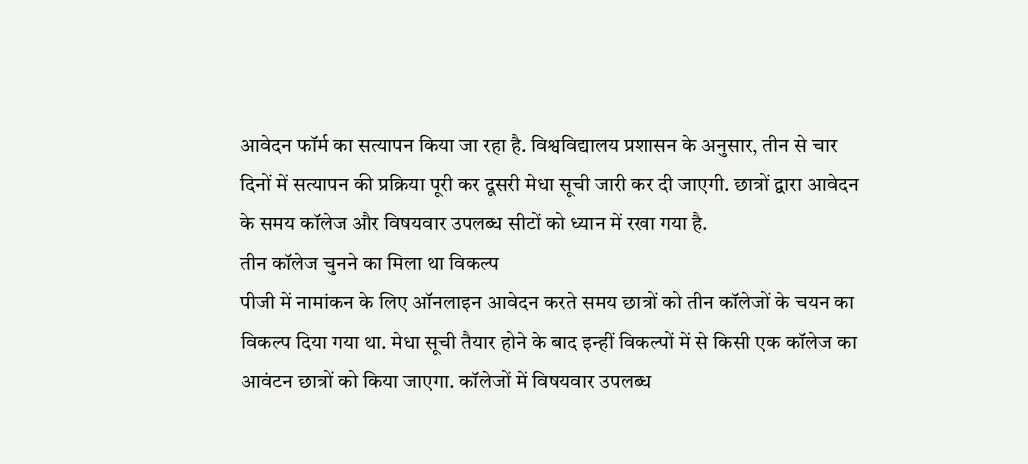आवेदन फॉर्म का सत्यापन किया जा रहा है. विश्वविद्यालय प्रशासन के अनुसार, तीन से चार दिनों में सत्यापन की प्रक्रिया पूरी कर दूसरी मेधा सूची जारी कर दी जाएगी. छात्रों द्वारा आवेदन के समय कॉलेज और विषयवार उपलब्ध सीटों को ध्यान में रखा गया है.
तीन कॉलेज चुनने का मिला था विकल्प
पीजी में नामांकन के लिए ऑनलाइन आवेदन करते समय छात्रों को तीन कॉलेजों के चयन का विकल्प दिया गया था. मेधा सूची तैयार होने के बाद इन्हीं विकल्पों में से किसी एक कॉलेज का आवंटन छात्रों को किया जाएगा. कॉलेजों में विषयवार उपलब्ध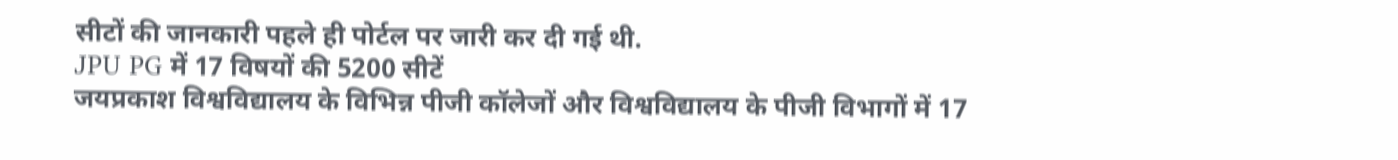सीटों की जानकारी पहले ही पोर्टल पर जारी कर दी गई थी.
JPU PG में 17 विषयों की 5200 सीटें
जयप्रकाश विश्वविद्यालय के विभिन्न पीजी कॉलेजों और विश्वविद्यालय के पीजी विभागों में 17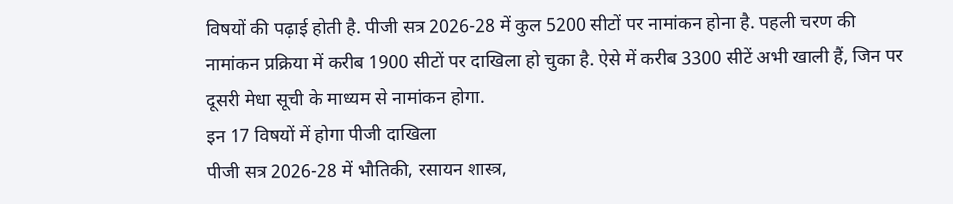विषयों की पढ़ाई होती है. पीजी सत्र 2026-28 में कुल 5200 सीटों पर नामांकन होना है. पहली चरण की नामांकन प्रक्रिया में करीब 1900 सीटों पर दाखिला हो चुका है. ऐसे में करीब 3300 सीटें अभी खाली हैं, जिन पर दूसरी मेधा सूची के माध्यम से नामांकन होगा.
इन 17 विषयों में होगा पीजी दाखिला
पीजी सत्र 2026-28 में भौतिकी, रसायन शास्त्र,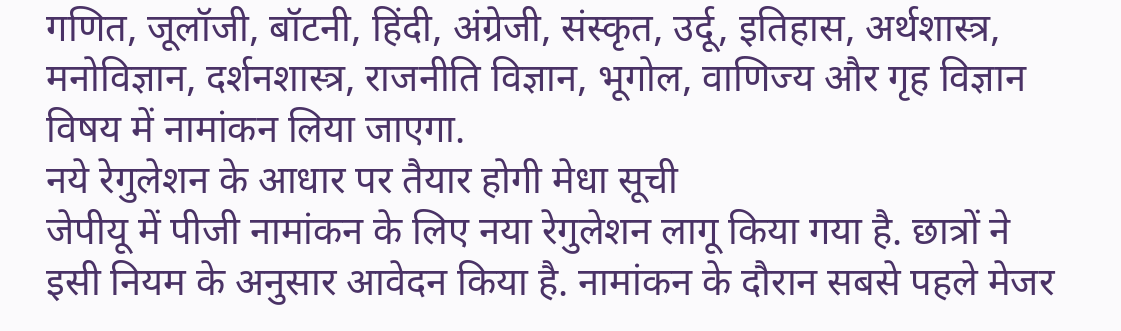गणित, जूलॉजी, बॉटनी, हिंदी, अंग्रेजी, संस्कृत, उर्दू, इतिहास, अर्थशास्त्र, मनोविज्ञान, दर्शनशास्त्र, राजनीति विज्ञान, भूगोल, वाणिज्य और गृह विज्ञान विषय में नामांकन लिया जाएगा.
नये रेगुलेशन के आधार पर तैयार होगी मेधा सूची
जेपीयू में पीजी नामांकन के लिए नया रेगुलेशन लागू किया गया है. छात्रों ने इसी नियम के अनुसार आवेदन किया है. नामांकन के दौरान सबसे पहले मेजर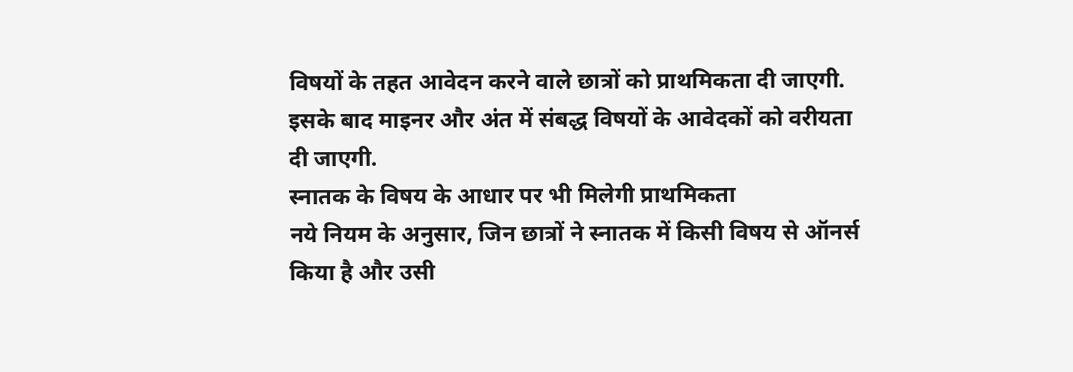विषयों के तहत आवेदन करने वाले छात्रों को प्राथमिकता दी जाएगी. इसके बाद माइनर और अंत में संबद्ध विषयों के आवेदकों को वरीयता दी जाएगी.
स्नातक के विषय के आधार पर भी मिलेगी प्राथमिकता
नये नियम के अनुसार, जिन छात्रों ने स्नातक में किसी विषय से ऑनर्स किया है और उसी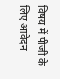विषय में पीजी के लिए आवेदन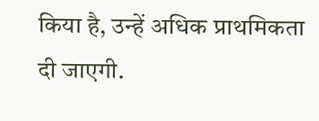किया है, उन्हें अधिक प्राथमिकता दी जाएगी.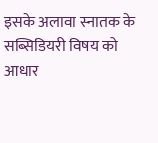इसके अलावा स्नातक के सब्सिडियरी विषय को आधार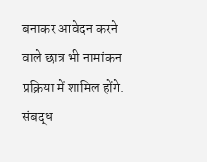बनाकर आवेदन करने वाले छात्र भी नामांकन प्रक्रिया में शामिल होंगे. संबद्ध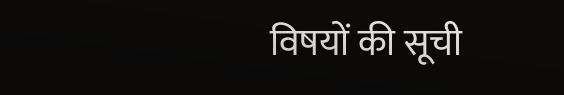विषयों की सूची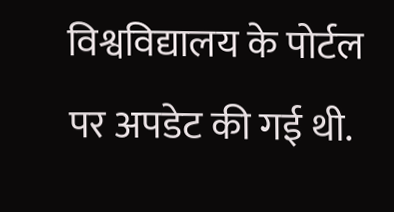विश्वविद्यालय के पोर्टल पर अपडेट की गई थी.